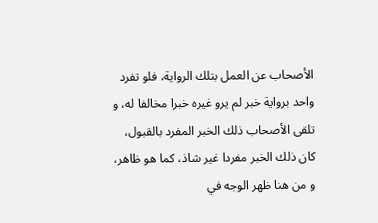الأصحاب عن العمل بتلك الرواية، فلو تفرد واحد برواية خبر لم يرو غيره خبرا مخالفا له، و تلقى الأصحاب ذلك الخبر المفرد بالقبول، كان ذلك الخبر مفردا غير شاذ، كما هو ظاهر، و من هنا ظهر الوجه في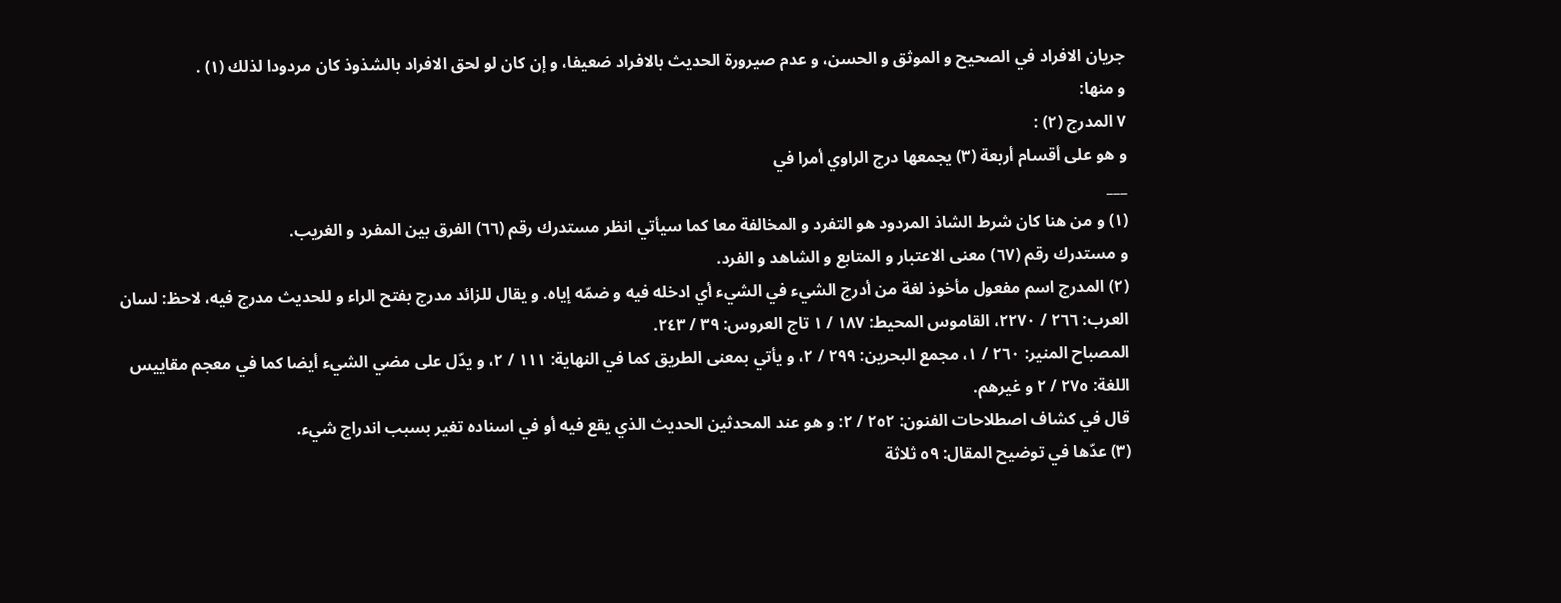جريان الافراد في الصحيح و الموثق و الحسن، و عدم صيرورة الحديث بالافراد ضعيفا، و إن كان لو لحق الافراد بالشذوذ كان مردودا لذلك (١) .
و منها:
٧ المدرج (٢) :
و هو على أقسام أربعة (٣) يجمعها درج الراوي أمرا في
___
(١) و من هنا كان شرط الشاذ المردود هو التفرد و المخالفة معا كما سيأتي انظر مستدرك رقم (٦٦) الفرق بين المفرد و الغريب.
و مستدرك رقم (٦٧) معنى الاعتبار و المتابع و الشاهد و الفرد.
(٢) المدرج اسم مفعول مأخوذ لغة من أدرج الشيء في الشيء أي ادخله فيه و ضمّه إياه. و يقال للزائد مدرج بفتح الراء و للحديث مدرج فيه، لاحظ: لسان العرب: ٢٦٦ / ٢٢٧٠، القاموس المحيط: ١٨٧ / ١ تاج العروس: ٣٩ / ٢٤٣.
المصباح المنير: ٢٦٠ / ١، مجمع البحرين: ٢٩٩ / ٢، و يأتي بمعنى الطريق كما في النهاية: ١١١ / ٢، و يدّل على مضي الشيء أيضا كما في معجم مقاييس اللغة: ٢٧٥ / ٢ و غيرهم.
قال في كشاف اصطلاحات الفنون: ٢٥٢ / ٢: و هو عند المحدثين الحديث الذي يقع فيه أو في اسناده تغير بسبب اندراج شيء.
(٣) عدّها في توضيح المقال: ٥٩ ثلاثة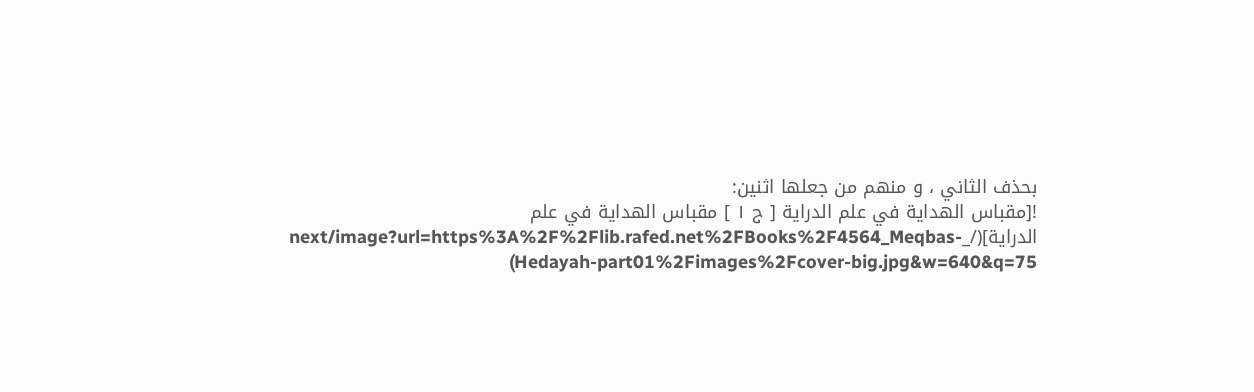بحذف الثاني ، و منهم من جعلها اثنين:
![مقباس الهداية في علم الدراية [ ج ١ ] مقباس الهداية في علم الدراية](/_next/image?url=https%3A%2F%2Flib.rafed.net%2FBooks%2F4564_Meqbas-Hedayah-part01%2Fimages%2Fcover-big.jpg&w=640&q=75)